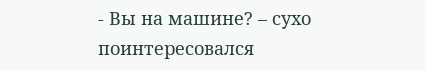- Вы на машине? – сухо поинтересовался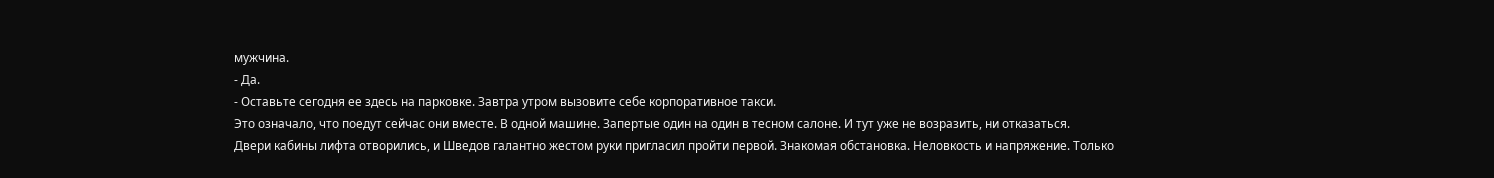мужчина.
- Да.
- Оставьте сегодня ее здесь на парковке. Завтра утром вызовите себе корпоративное такси.
Это означало, что поедут сейчас они вместе. В одной машине. Запертые один на один в тесном салоне. И тут уже не возразить, ни отказаться.
Двери кабины лифта отворились, и Шведов галантно жестом руки пригласил пройти первой. Знакомая обстановка. Неловкость и напряжение. Только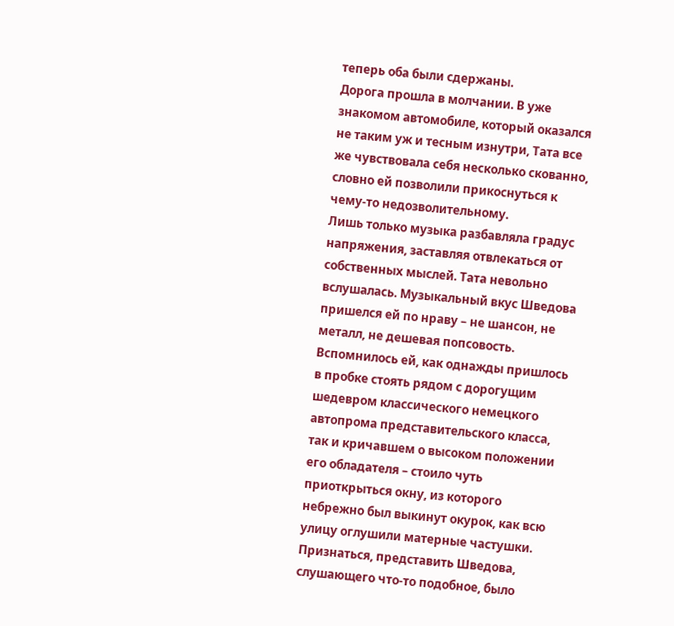теперь оба были сдержаны.
Дорога прошла в молчании. В уже знакомом автомобиле, который оказался не таким уж и тесным изнутри, Тата все же чувствовала себя несколько скованно, словно ей позволили прикоснуться к чему-то недозволительному.
Лишь только музыка разбавляла градус напряжения, заставляя отвлекаться от собственных мыслей. Тата невольно вслушалась. Музыкальный вкус Шведова пришелся ей по нраву – не шансон, не металл, не дешевая попсовость. Вспомнилось ей, как однажды пришлось в пробке стоять рядом с дорогущим шедевром классического немецкого автопрома представительского класса, так и кричавшем о высоком положении его обладателя – стоило чуть приоткрыться окну, из которого небрежно был выкинут окурок, как всю улицу оглушили матерные частушки. Признаться, представить Шведова, слушающего что-то подобное, было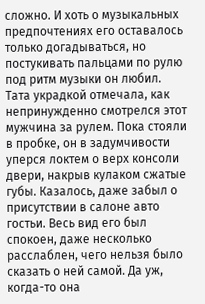сложно. И хоть о музыкальных предпочтениях его оставалось только догадываться, но постукивать пальцами по рулю под ритм музыки он любил.
Тата украдкой отмечала, как непринужденно смотрелся этот мужчина за рулем. Пока стояли в пробке, он в задумчивости уперся локтем о верх консоли двери, накрыв кулаком сжатые губы. Казалось, даже забыл о присутствии в салоне авто гостьи. Весь вид его был спокоен, даже несколько расслаблен, чего нельзя было сказать о ней самой. Да уж, когда-то она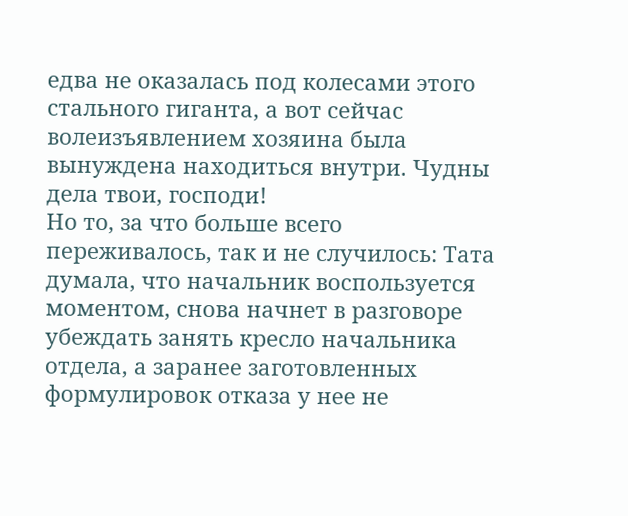едва не оказалась под колесами этого стального гиганта, а вот сейчас волеизъявлением хозяина была вынуждена находиться внутри. Чудны дела твои, господи!
Но то, за что больше всего переживалось, так и не случилось: Тата думала, что начальник воспользуется моментом, снова начнет в разговоре убеждать занять кресло начальника отдела, а заранее заготовленных формулировок отказа у нее не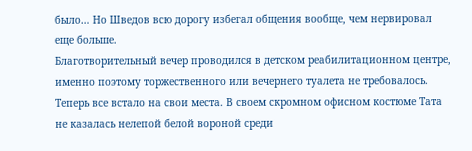было… Но Шведов всю дорогу избегал общения вообще, чем нервировал еще больше.
Благотворительный вечер проводился в детском реабилитационном центре, именно поэтому торжественного или вечернего туалета не требовалось. Теперь все встало на свои места. В своем скромном офисном костюме Тата не казалась нелепой белой вороной среди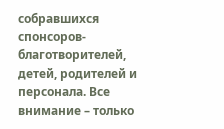собравшихся спонсоров-благотворителей, детей, родителей и персонала. Все внимание – только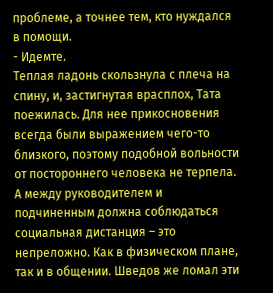проблеме, а точнее тем, кто нуждался в помощи.
- Идемте.
Теплая ладонь скользнула с плеча на спину, и, застигнутая врасплох, Тата поежилась. Для нее прикосновения всегда были выражением чего-то близкого, поэтому подобной вольности от постороннего человека не терпела. А между руководителем и подчиненным должна соблюдаться социальная дистанция – это непреложно. Как в физическом плане, так и в общении. Шведов же ломал эти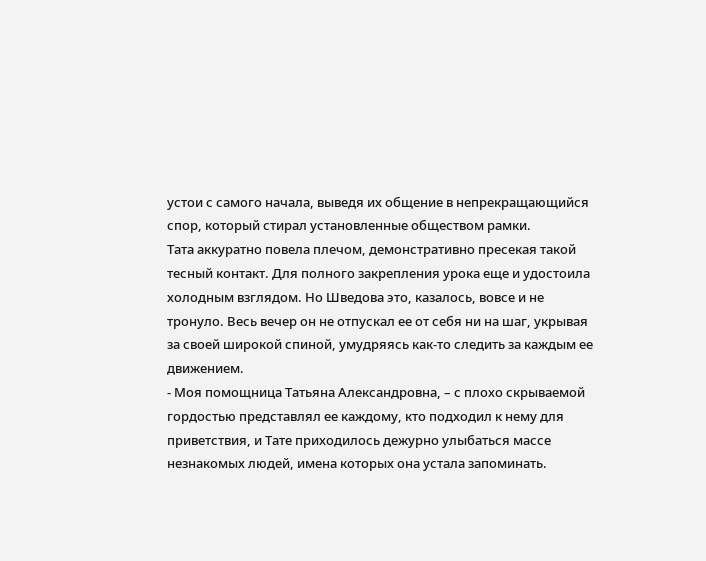устои с самого начала, выведя их общение в непрекращающийся спор, который стирал установленные обществом рамки.
Тата аккуратно повела плечом, демонстративно пресекая такой тесный контакт. Для полного закрепления урока еще и удостоила холодным взглядом. Но Шведова это, казалось, вовсе и не тронуло. Весь вечер он не отпускал ее от себя ни на шаг, укрывая за своей широкой спиной, умудряясь как-то следить за каждым ее движением.
- Моя помощница Татьяна Александровна, – с плохо скрываемой гордостью представлял ее каждому, кто подходил к нему для приветствия, и Тате приходилось дежурно улыбаться массе незнакомых людей, имена которых она устала запоминать.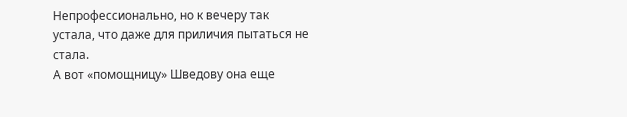Непрофессионально, но к вечеру так устала, что даже для приличия пытаться не стала.
А вот «помощницу» Шведову она еще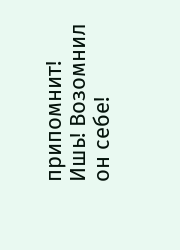припомнит! Ишь! Возомнил он себе!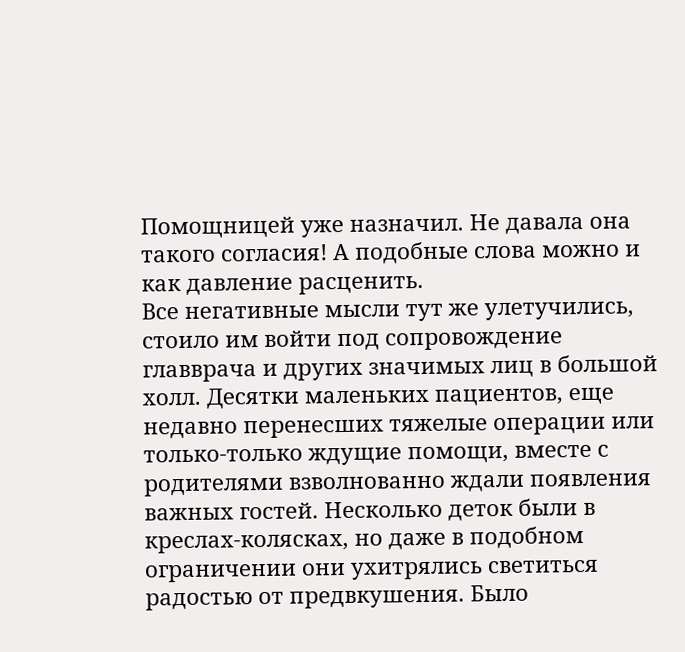Помощницей уже назначил. Не давала она такого согласия! А подобные слова можно и как давление расценить.
Все негативные мысли тут же улетучились, стоило им войти под сопровождение главврача и других значимых лиц в большой холл. Десятки маленьких пациентов, еще недавно перенесших тяжелые операции или только-только ждущие помощи, вместе с родителями взволнованно ждали появления важных гостей. Несколько деток были в креслах-колясках, но даже в подобном ограничении они ухитрялись светиться радостью от предвкушения. Было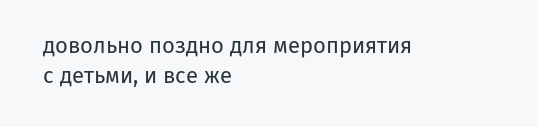довольно поздно для мероприятия с детьми, и все же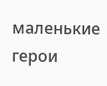маленькие герои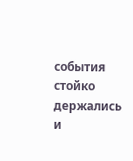события стойко держались и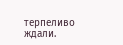терпеливо ждали.